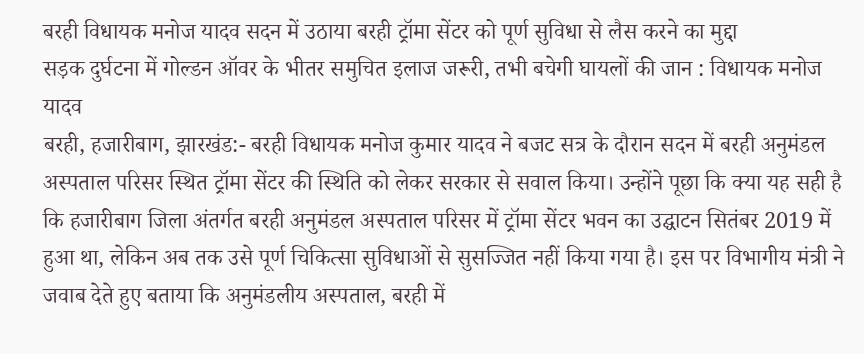बरही विधायक मनोज यादव सदन में उठाया बरही ट्रॉमा सेंटर को पूर्ण सुविधा से लैस करने का मुद्दा
सड़क दुर्घटना में गोल्डन ऑवर के भीतर समुचित इलाज जरूरी, तभी बचेगी घायलों की जान : विधायक मनोज यादव
बरही, हजारीबाग, झारखंड:- बरही विधायक मनोज कुमार यादव ने बजट सत्र के दौरान सदन में बरही अनुमंडल अस्पताल परिसर स्थित ट्रॉमा सेंटर की स्थिति को लेकर सरकार से सवाल किया। उन्होंने पूछा कि क्या यह सही है कि हजारीबाग जिला अंतर्गत बरही अनुमंडल अस्पताल परिसर में ट्रॉमा सेंटर भवन का उद्घाटन सितंबर 2019 में हुआ था, लेकिन अब तक उसे पूर्ण चिकित्सा सुविधाओं से सुसज्जित नहीं किया गया है। इस पर विभागीय मंत्री ने जवाब देते हुए बताया कि अनुमंडलीय अस्पताल, बरही में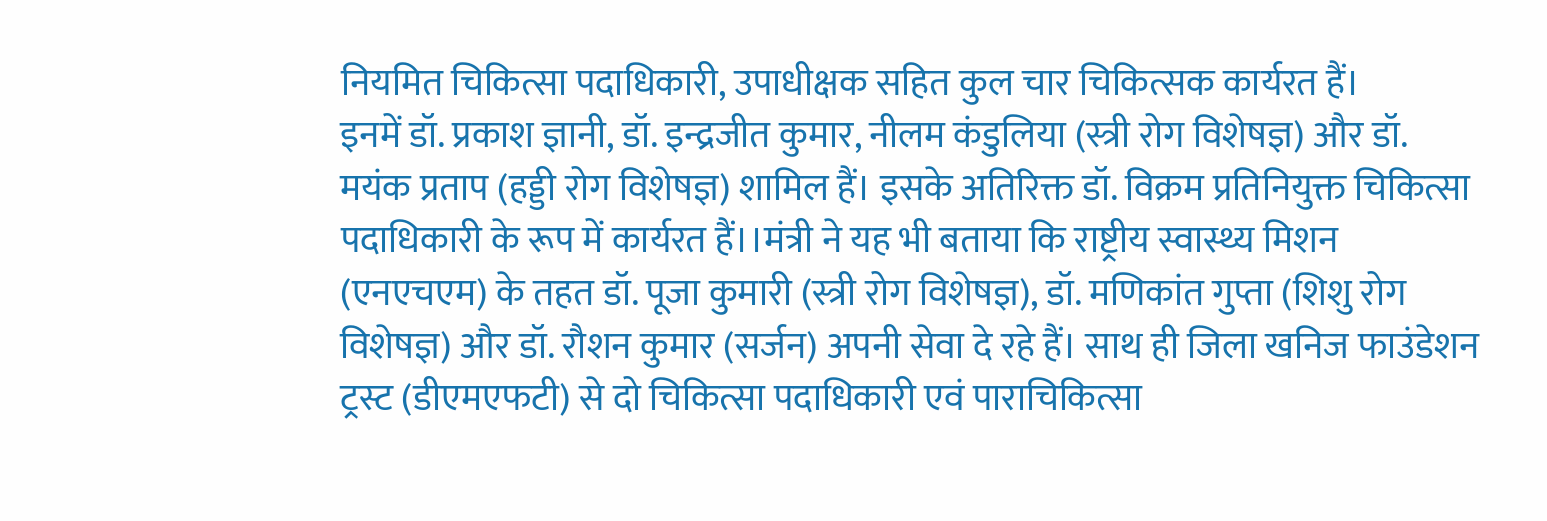नियमित चिकित्सा पदाधिकारी, उपाधीक्षक सहित कुल चार चिकित्सक कार्यरत हैं।
इनमें डॉ. प्रकाश ज्ञानी, डॉ. इन्द्रजीत कुमार, नीलम कंडुलिया (स्त्री रोग विशेषज्ञ) और डॉ. मयंक प्रताप (हड्डी रोग विशेषज्ञ) शामिल हैं। इसके अतिरिक्त डॉ. विक्रम प्रतिनियुक्त चिकित्सा पदाधिकारी के रूप में कार्यरत हैं।।मंत्री ने यह भी बताया कि राष्ट्रीय स्वास्थ्य मिशन (एनएचएम) के तहत डॉ. पूजा कुमारी (स्त्री रोग विशेषज्ञ), डॉ. मणिकांत गुप्ता (शिशु रोग विशेषज्ञ) और डॉ. रौशन कुमार (सर्जन) अपनी सेवा दे रहे हैं। साथ ही जिला खनिज फाउंडेशन ट्रस्ट (डीएमएफटी) से दो चिकित्सा पदाधिकारी एवं पाराचिकित्सा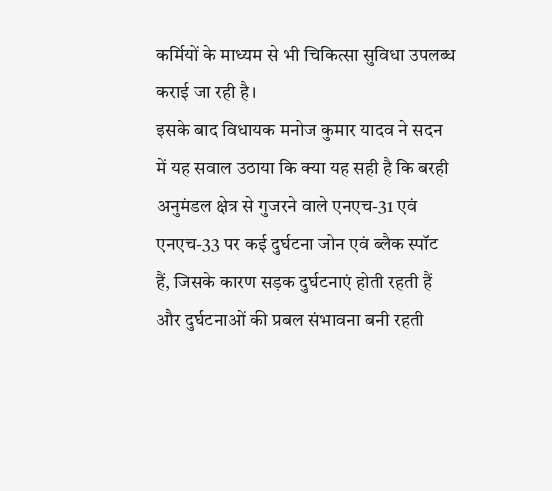कर्मियों के माध्यम से भी चिकित्सा सुविधा उपलब्ध कराई जा रही है।
इसके बाद विधायक मनोज कुमार यादव ने सदन में यह सवाल उठाया कि क्या यह सही है कि बरही अनुमंडल क्षेत्र से गुजरने वाले एनएच-31 एवं एनएच-33 पर कई दुर्घटना जोन एवं ब्लैक स्पॉट हैं, जिसके कारण सड़क दुर्घटनाएं होती रहती हैं और दुर्घटनाओं की प्रबल संभावना बनी रहती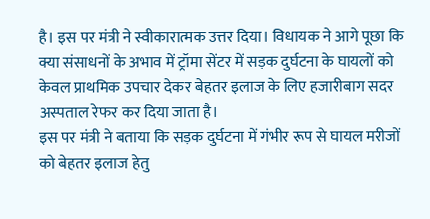है। इस पर मंत्री ने स्वीकारात्मक उत्तर दिया। विधायक ने आगे पूछा कि क्या संसाधनों के अभाव में ट्रॉमा सेंटर में सड़क दुर्घटना के घायलों को केवल प्राथमिक उपचार देकर बेहतर इलाज के लिए हजारीबाग सदर अस्पताल रेफर कर दिया जाता है।
इस पर मंत्री ने बताया कि सड़क दुर्घटना में गंभीर रूप से घायल मरीजों को बेहतर इलाज हेतु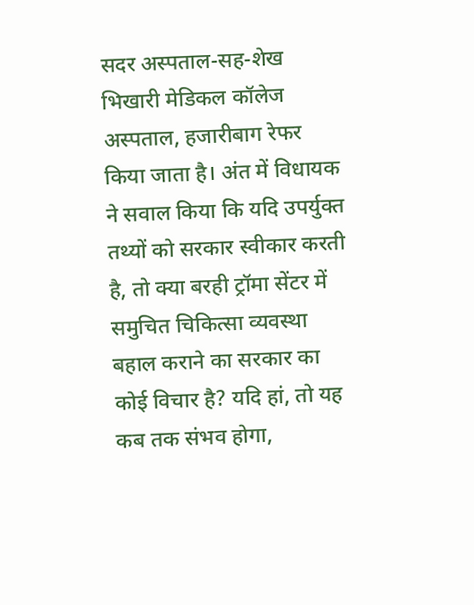सदर अस्पताल-सह-शेख भिखारी मेडिकल कॉलेज अस्पताल, हजारीबाग रेफर किया जाता है। अंत में विधायक ने सवाल किया कि यदि उपर्युक्त तथ्यों को सरकार स्वीकार करती है, तो क्या बरही ट्रॉमा सेंटर में समुचित चिकित्सा व्यवस्था बहाल कराने का सरकार का कोई विचार है? यदि हां, तो यह कब तक संभव होगा,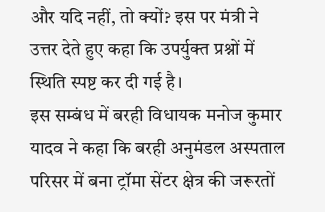और यदि नहीं, तो क्यों? इस पर मंत्री ने उत्तर देते हुए कहा कि उपर्युक्त प्रश्नों में स्थिति स्पष्ट कर दी गई है।
इस सम्बंध में बरही विधायक मनोज कुमार यादव ने कहा कि बरही अनुमंडल अस्पताल परिसर में बना ट्रॉमा सेंटर क्षेत्र की जरूरतों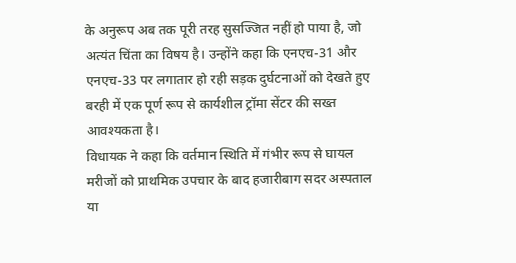के अनुरूप अब तक पूरी तरह सुसज्जित नहीं हो पाया है, जो अत्यंत चिंता का विषय है। उन्होंने कहा कि एनएच-31 और एनएच-33 पर लगातार हो रही सड़क दुर्घटनाओं को देखते हुए बरही में एक पूर्ण रूप से कार्यशील ट्रॉमा सेंटर की सख्त आवश्यकता है।
विधायक ने कहा कि वर्तमान स्थिति में गंभीर रूप से घायल मरीजों को प्राथमिक उपचार के बाद हजारीबाग सदर अस्पताल या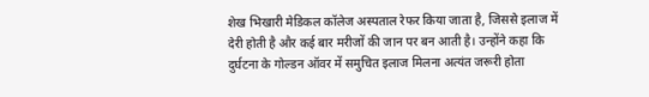शेख भिखारी मेडिकल कॉलेज अस्पताल रेफर किया जाता है, जिससे इलाज में देरी होती है और कई बार मरीजों की जान पर बन आती है। उन्होंने कहा कि दुर्घटना के गोल्डन ऑवर में समुचित इलाज मिलना अत्यंत जरूरी होता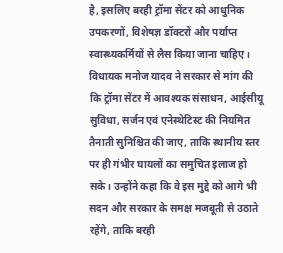है, इसलिए बरही ट्रॉमा सेंटर को आधुनिक उपकरणों, विशेषज्ञ डॉक्टरों और पर्याप्त स्वास्थ्यकर्मियों से लैस किया जाना चाहिए।
विधायक मनोज यादव ने सरकार से मांग की कि ट्रॉमा सेंटर में आवश्यक संसाधन, आईसीयू सुविधा, सर्जन एवं एनेस्थेटिस्ट की नियमित तैनाती सुनिश्चित की जाए, ताकि स्थानीय स्तर पर ही गंभीर घायलों का समुचित इलाज हो सके। उन्होंने कहा कि वे इस मुद्दे को आगे भी सदन और सरकार के समक्ष मजबूती से उठाते रहेंगे, ताकि बरही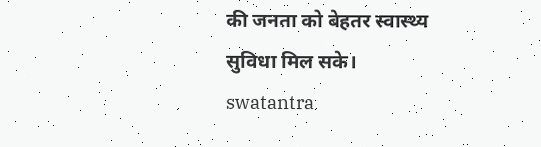की जनता को बेहतर स्वास्थ्य सुविधा मिल सके।
swatantra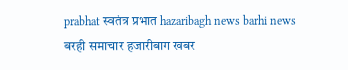prabhat स्वतंत्र प्रभात hazaribagh news barhi news बरही समाचार हजारीबाग खबर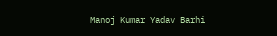Manoj Kumar Yadav Barhi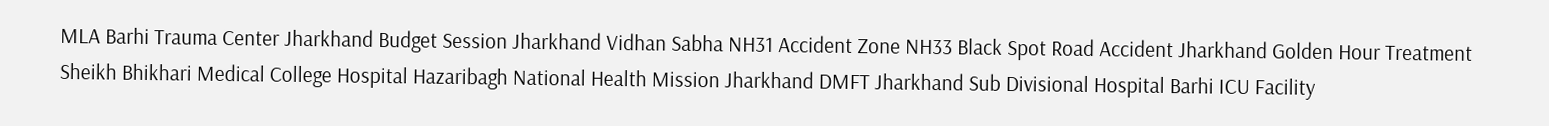MLA Barhi Trauma Center Jharkhand Budget Session Jharkhand Vidhan Sabha NH31 Accident Zone NH33 Black Spot Road Accident Jharkhand Golden Hour Treatment Sheikh Bhikhari Medical College Hospital Hazaribagh National Health Mission Jharkhand DMFT Jharkhand Sub Divisional Hospital Barhi ICU Facility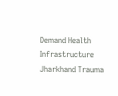Demand Health Infrastructure Jharkhand Trauma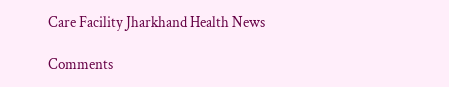Care Facility Jharkhand Health News

Comments